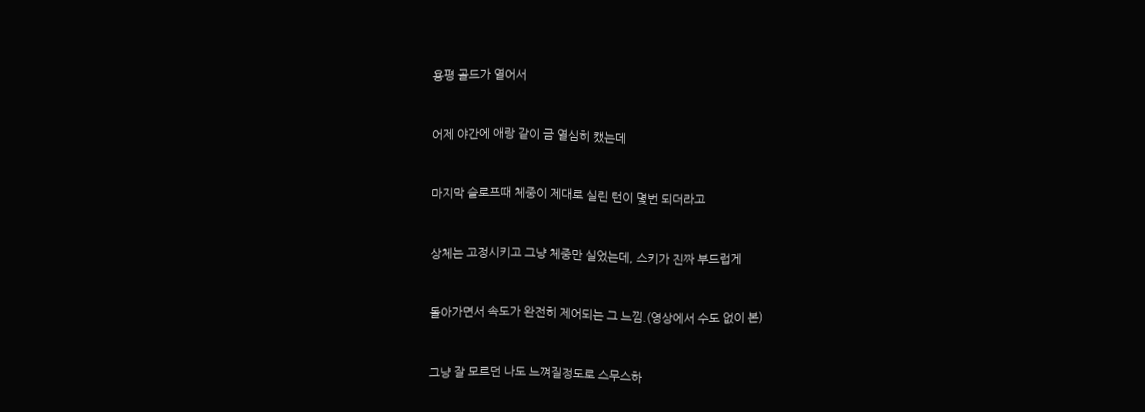용평 골드가 열어서


어제 야간에 애랑 같이 금 열심히 캤는데


마지막 슬로프때 체중이 제대로 실린 턴이 몇번 되더라고


상체는 고정시키고 그냥 체중만 실었는데, 스키가 진짜 부드럽게


돌아가면서 속도가 완전히 제어되는 그 느낌.(영상에서 수도 없이 본)


그냥 잘 모르던 나도 느껴질정도로 스무스하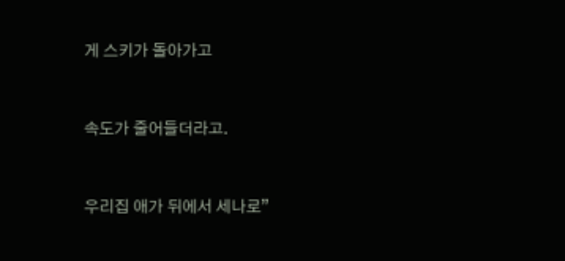게 스키가 돌아가고


속도가 줄어들더라고.


우리집 애가 뒤에서 세나로”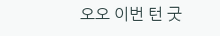오오 이번 턴 굿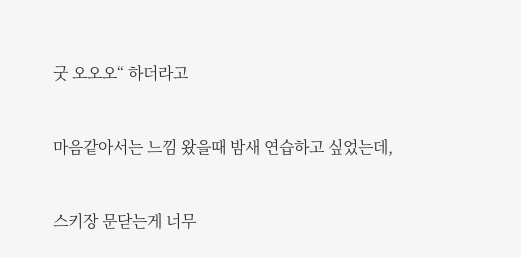굿 오오오“ 하더라고


마음같아서는 느낌 왔을때 밤새 연습하고 싶었는데,


스키장 문닫는게 너무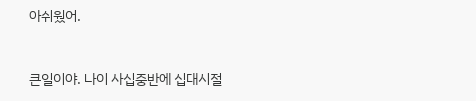아쉬웠어.


큰일이야. 나이 사십중반에 십대시절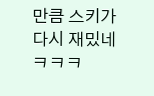만큼 스키가 다시 재밌네 ㅋㅋㅋ